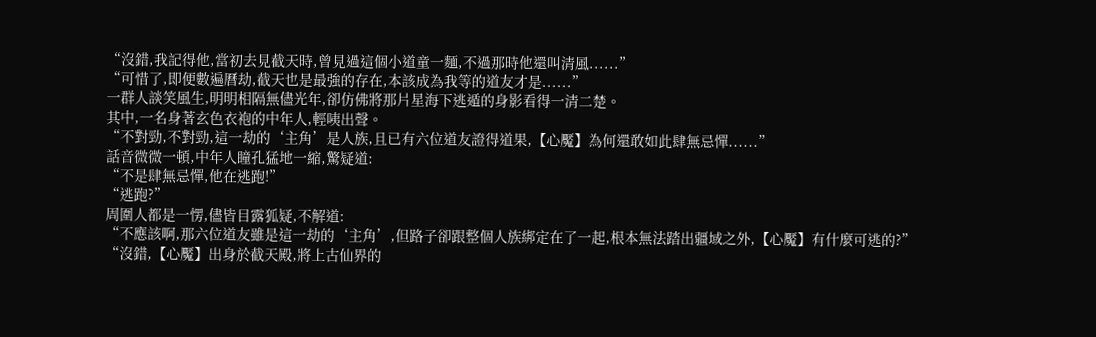“沒錯,我記得他,當初去見截天時,曾見過這個小道童一麵,不過那時他還叫清風......”
“可惜了,即便數遍曆劫,截天也是最強的存在,本該成為我等的道友才是......”
一群人談笑風生,明明相隔無儘光年,卻仿佛將那片星海下逃遁的身影看得一清二楚。
其中,一名身著玄色衣袍的中年人,輕咦出聲。
“不對勁,不對勁,這一劫的‘主角’是人族,且已有六位道友證得道果,【心魘】為何還敢如此肆無忌憚......”
話音微微一頓,中年人瞳孔猛地一縮,驚疑道:
“不是肆無忌憚,他在逃跑!”
“逃跑?”
周圍人都是一愣,儘皆目露狐疑,不解道:
“不應該啊,那六位道友雖是這一劫的‘主角’,但路子卻跟整個人族綁定在了一起,根本無法踏出疆域之外,【心魘】有什麼可逃的?”
“沒錯,【心魘】出身於截天殿,將上古仙界的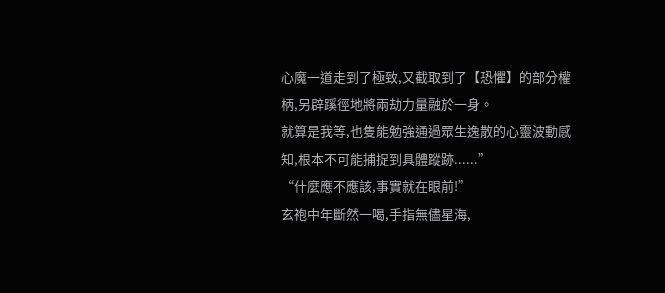心魔一道走到了極致,又截取到了【恐懼】的部分權柄,另辟蹊徑地將兩劫力量融於一身。
就算是我等,也隻能勉強通過眾生逸散的心靈波動感知,根本不可能捕捉到具體蹤跡......”
“什麼應不應該,事實就在眼前!”
玄袍中年斷然一喝,手指無儘星海,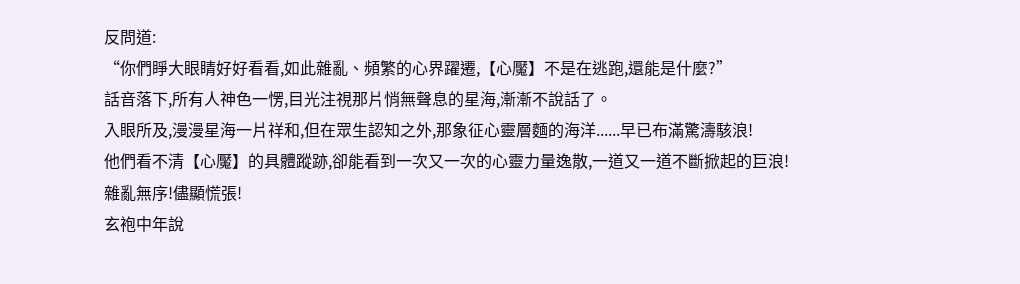反問道:
“你們睜大眼睛好好看看,如此雜亂、頻繁的心界躍遷,【心魘】不是在逃跑,還能是什麼?”
話音落下,所有人神色一愣,目光注視那片悄無聲息的星海,漸漸不說話了。
入眼所及,漫漫星海一片祥和,但在眾生認知之外,那象征心靈層麵的海洋......早已布滿驚濤駭浪!
他們看不清【心魘】的具體蹤跡,卻能看到一次又一次的心靈力量逸散,一道又一道不斷掀起的巨浪!
雜亂無序!儘顯慌張!
玄袍中年說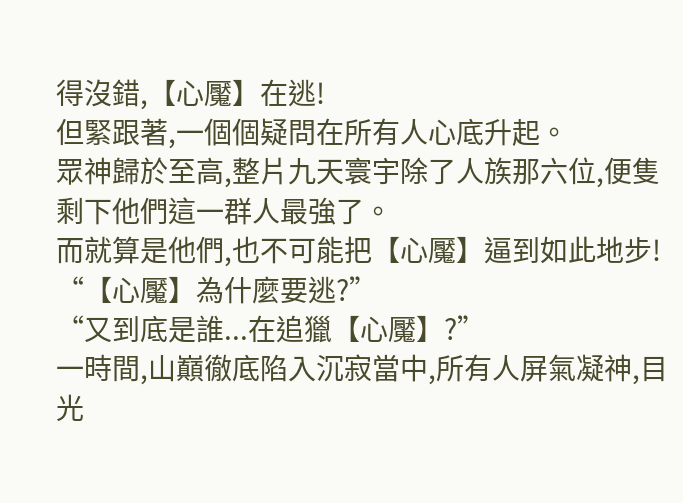得沒錯,【心魘】在逃!
但緊跟著,一個個疑問在所有人心底升起。
眾神歸於至高,整片九天寰宇除了人族那六位,便隻剩下他們這一群人最強了。
而就算是他們,也不可能把【心魘】逼到如此地步!
“【心魘】為什麼要逃?”
“又到底是誰...在追獵【心魘】?”
一時間,山巔徹底陷入沉寂當中,所有人屏氣凝神,目光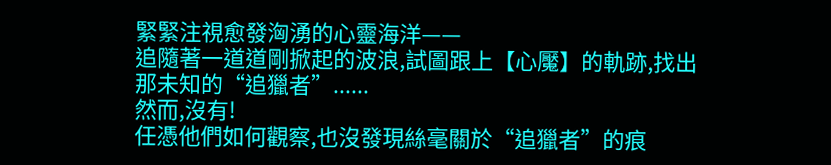緊緊注視愈發洶湧的心靈海洋——
追隨著一道道剛掀起的波浪,試圖跟上【心魘】的軌跡,找出那未知的“追獵者”......
然而,沒有!
任憑他們如何觀察,也沒發現絲毫關於“追獵者”的痕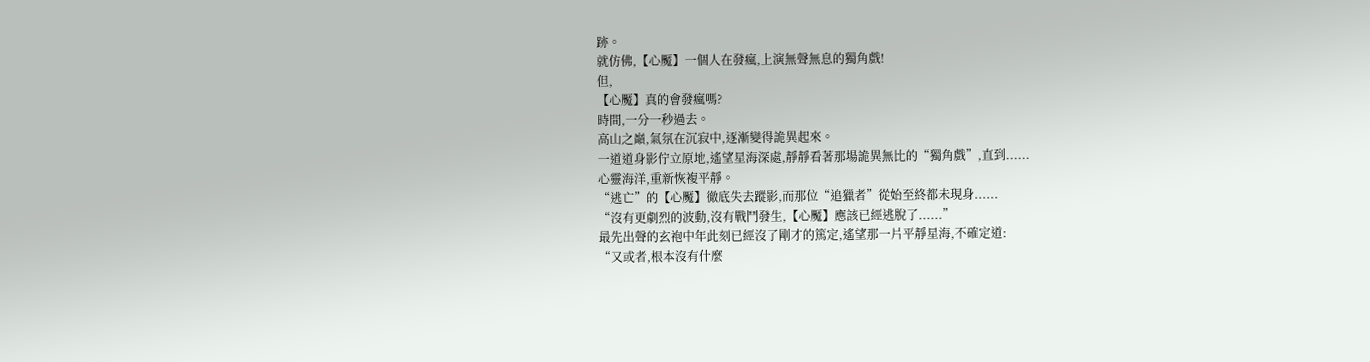跡。
就仿佛,【心魘】一個人在發瘋,上演無聲無息的獨角戲!
但,
【心魘】真的會發瘋嗎?
時間,一分一秒過去。
高山之巔,氣氛在沉寂中,逐漸變得詭異起來。
一道道身影佇立原地,遙望星海深處,靜靜看著那場詭異無比的“獨角戲”,直到......
心靈海洋,重新恢複平靜。
“逃亡”的【心魘】徹底失去蹤影,而那位“追獵者”從始至終都未現身......
“沒有更劇烈的波動,沒有戰鬥發生,【心魘】應該已經逃脫了......”
最先出聲的玄袍中年此刻已經沒了剛才的篤定,遙望那一片平靜星海,不確定道:
“又或者,根本沒有什麼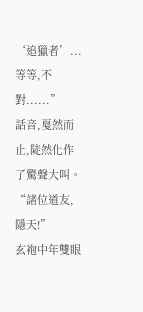‘追獵者’...等等,不對......”
話音,戛然而止,陡然化作了驚聲大叫。
“諸位道友,隱天!”
玄袍中年雙眼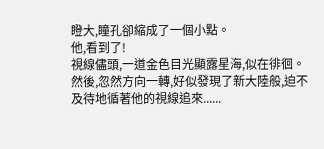瞪大,瞳孔卻縮成了一個小點。
他,看到了!
視線儘頭,一道金色目光顯露星海,似在徘徊。
然後,忽然方向一轉,好似發現了新大陸般,迫不及待地循著他的視線追來......